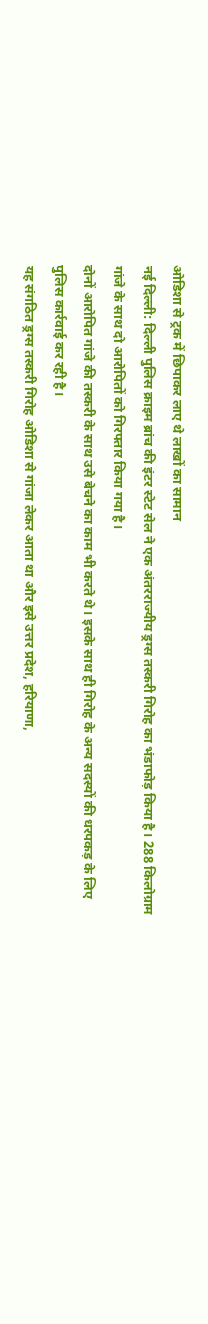ओडिशा से ट्रक में छिपाकर लाए थे लाखों का सामान
नई दिल्ली: दिल्ली पुलिस क्राइम ब्रांच की इंटर स्टेट सेल ने एक अंतरराज्यीय ड्रग्स तस्करी गिरोह का भंडाफोड़ किया है। 288 किलोग्राम गांजे के साथ दो आरोपितों को गिरफ्तार किया गया है।
दोनों आरोपित गांजे की तस्करी के साथ उसे बेचने का काम भी करते थे। इसके साथ ही गिरोह के अन्य सदस्यों की धरपकड़ के लिए पुलिस कार्रवाई कर रही है।
यह संगठित ड्रग्स तस्करी गिरोह ओडिशा से गांजा लेकर आता था और इसे उत्तर प्रदेश, हरियाणा,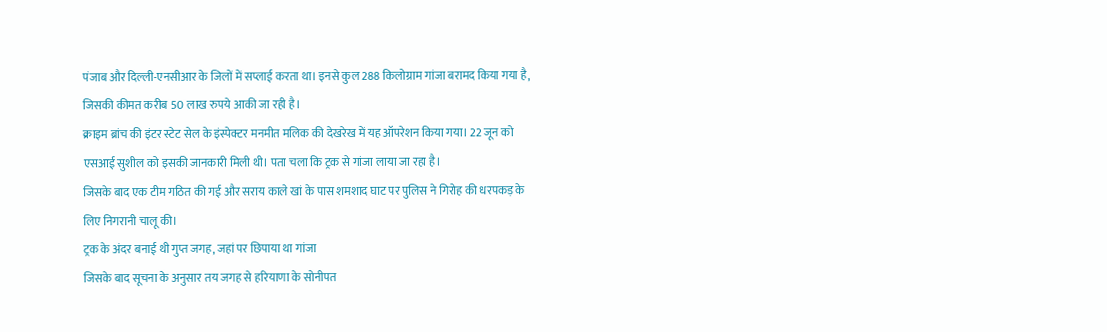पंजाब और दिल्ली-एनसीआर के जिलों में सप्लाई करता था। इनसे कुल 288 किलोग्राम गांजा बरामद किया गया है, जिसकी कीमत करीब 50 लाख रुपये आकी जा रही है।
क्राइम ब्रांच की इंटर स्टेट सेल के इंस्पेक्टर मनमीत मलिक की देखरेख में यह ऑपरेशन किया गया। 22 जून को एसआई सुशील को इसकी जानकारी मिली थी। पता चला कि ट्रक से गांजा लाया जा रहा है।
जिसके बाद एक टीम गठित की गई और सराय काले खां के पास शमशाद घाट पर पुलिस ने गिरोह की धरपकड़ के लिए निगरानी चालू की।
ट्रक के अंदर बनाई थी गुप्त जगह, जहां पर छिपाया था गांजा
जिसके बाद सूचना के अनुसार तय जगह से हरियाणा के सोनीपत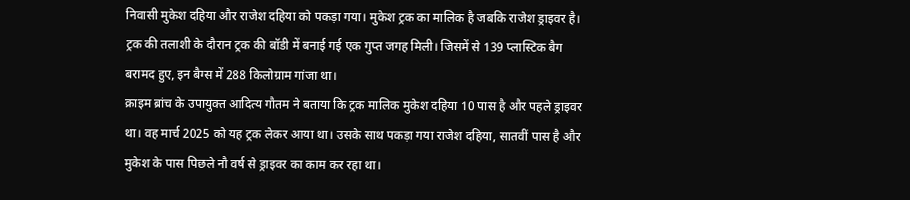निवासी मुकेश दहिया और राजेश दहिया को पकड़ा गया। मुकेश ट्रक का मालिक है जबकि राजेश ड्राइवर है।
ट्रक की तलाशी के दौरान ट्रक की बॉडी में बनाई गई एक गुप्त जगह मिली। जिसमें से 139 प्लास्टिक बैग बरामद हुए, इन बैग्स में 288 किलोग्राम गांजा था।
क्राइम ब्रांच के उपायुक्त आदित्य गौतम ने बताया कि ट्रक मालिक मुकेश दहिया 10 पास है और पहले ड्राइवर था। वह मार्च 2025 को यह ट्रक लेकर आया था। उसके साथ पकड़ा गया राजेश दहिया, सातवीं पास है और मुकेश के पास पिछले नौ वर्ष से ड्राइवर का काम कर रहा था।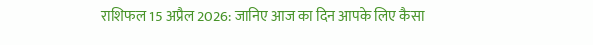राशिफल 15 अप्रैल 2026: जानिए आज का दिन आपके लिए कैसा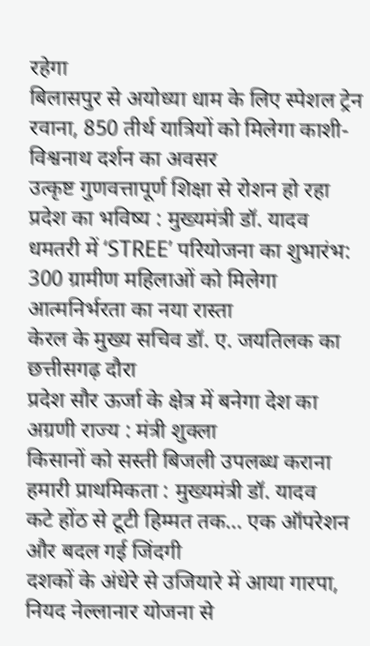रहेगा
बिलासपुर से अयोध्या धाम के लिए स्पेशल ट्रेन रवाना, 850 तीर्थ यात्रियों को मिलेगा काशी-विश्वनाथ दर्शन का अवसर
उत्कृष्ट गुणवत्तापूर्ण शिक्षा से रोशन हो रहा प्रदेश का भविष्य : मुख्यमंत्री डॉ. यादव
धमतरी में ‘STREE’ परियोजना का शुभारंभ: 300 ग्रामीण महिलाओं को मिलेगा आत्मनिर्भरता का नया रास्ता
केरल के मुख्य सचिव डॉ. ए. जयतिलक का छत्तीसगढ़ दौरा
प्रदेश सौर ऊर्जा के क्षेत्र में बनेगा देश का अग्रणी राज्य : मंत्री शुक्ला
किसानों को सस्ती बिजली उपलब्ध कराना हमारी प्राथमिकता : मुख्यमंत्री डॉ. यादव
कटे होंठ से टूटी हिम्मत तक… एक ऑपरेशन और बदल गई जिंदगी
दशकों के अंधेरे से उजियारे में आया गारपा, नियद नेल्लानार योजना से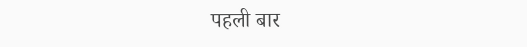पहली बार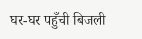घर-घर पहुँची बिजली